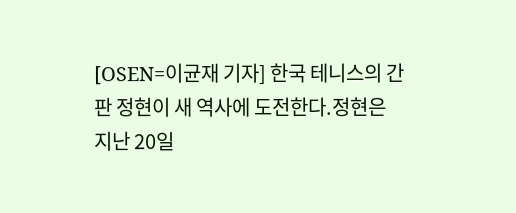[OSEN=이균재 기자] 한국 테니스의 간판 정현이 새 역사에 도전한다.정현은 지난 20일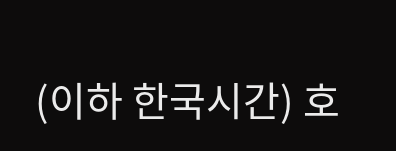(이하 한국시간) 호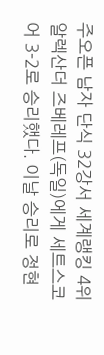주오픈 남자 단식 32강서 세계랭킹 4위 알렉산더 즈베레프(독일)에게 세트스코어 3-2로 승리했다. 이날 승리로 정현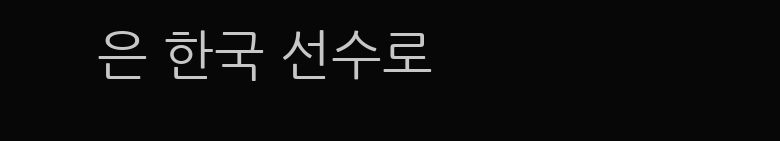은 한국 선수로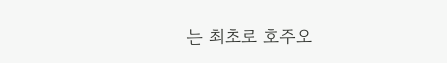는 최초로 호주오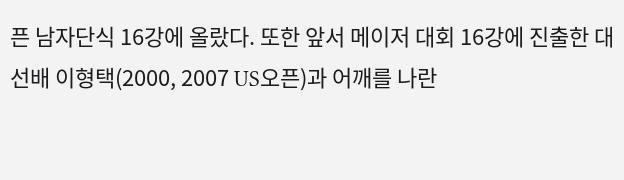픈 남자단식 16강에 올랐다. 또한 앞서 메이저 대회 16강에 진출한 대선배 이형택(2000, 2007 US오픈)과 어깨를 나란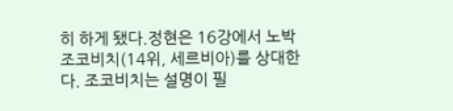히 하게 됐다.정현은 16강에서 노박 조코비치(14위, 세르비아)를 상대한다. 조코비치는 설명이 필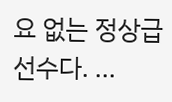요 없는 정상급 선수다. ...